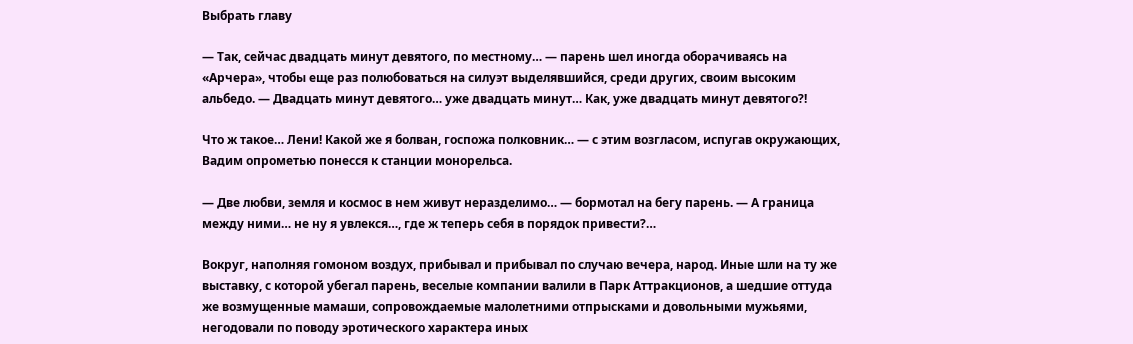Выбрать главу

— Так, сейчас двадцать минут девятого, по местному… — парень шел иногда оборачиваясь на «Арчера», чтобы еще раз полюбоваться на силуэт выделявшийся, среди других, своим высоким альбедо. — Двадцать минут девятого… уже двадцать минут… Как, уже двадцать минут девятого?!

Что ж такое… Лени! Какой же я болван, госпожа полковник… — с этим возгласом, испугав окружающих, Вадим опрометью понесся к станции монорельса.

— Две любви, земля и космос в нем живут неразделимо… — бормотал на бегу парень. — А граница между ними… не ну я увлекся…, где ж теперь себя в порядок привести?…

Вокруг, наполняя гомоном воздух, прибывал и прибывал по случаю вечера, народ. Иные шли на ту же выставку, с которой убегал парень, веселые компании валили в Парк Аттракционов, а шедшие оттуда же возмущенные мамаши, сопровождаемые малолетними отпрысками и довольными мужьями, негодовали по поводу эротического характера иных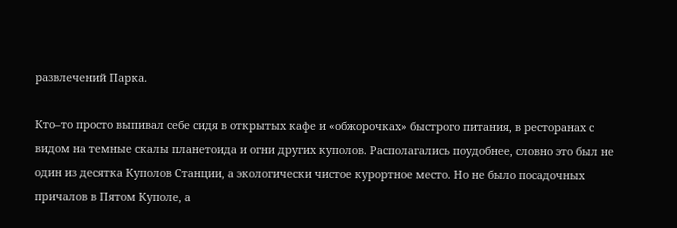развлечений Парка.

Кто–то просто выпивал себе сидя в открытых кафе и «обжорочках» быстрого питания, в ресторанах с видом на темные скалы планетоида и огни других куполов. Располагались поудобнее, словно это был не один из десятка Куполов Станции, а экологически чистое курортное место. Но не было посадочных причалов в Пятом Куполе, а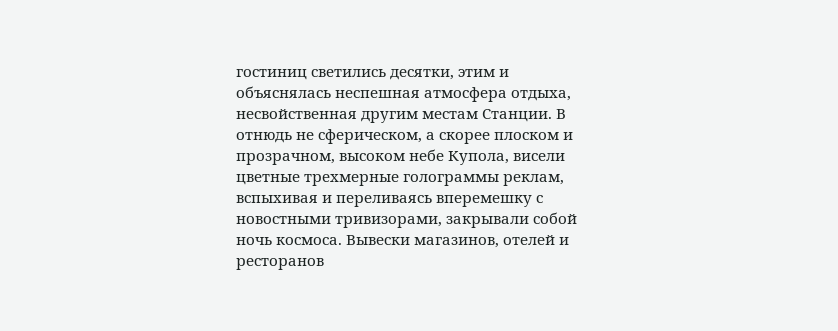гостиниц светились десятки, этим и объяснялась неспешная атмосфера отдыха, несвойственная другим местам Станции. В отнюдь не сферическом, а скорее плоском и прозрачном, высоком небе Купола, висели цветные трехмерные голограммы реклам, вспыхивая и переливаясь вперемешку с новостными тривизорами, закрывали собой ночь космоса. Вывески магазинов, отелей и ресторанов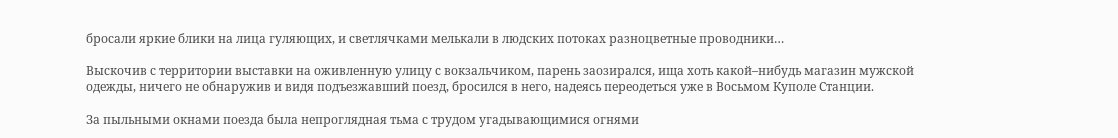бросали яркие блики на лица гуляющих, и светлячками мелькали в людских потоках разноцветные проводники…

Выскочив с территории выставки на оживленную улицу с вокзальчиком, парень заозирался, ища хоть какой–нибудь магазин мужской одежды, ничего не обнаружив и видя подъезжавший поезд, бросился в него, надеясь переодеться уже в Восьмом Куполе Станции.

За пыльными окнами поезда была непроглядная тьма с трудом угадывающимися огнями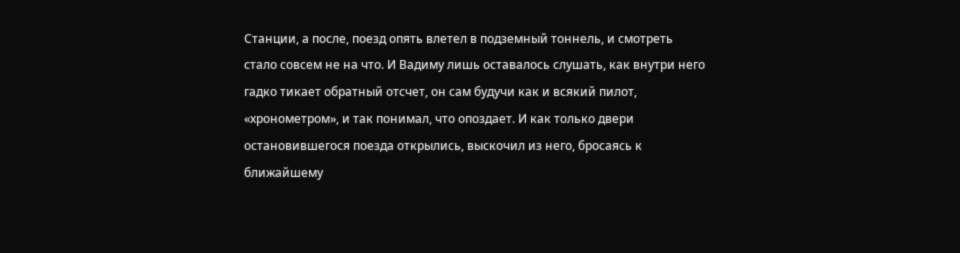Станции, а после, поезд опять влетел в подземный тоннель, и смотреть стало совсем не на что. И Вадиму лишь оставалось слушать, как внутри него гадко тикает обратный отсчет, он сам будучи как и всякий пилот, «хронометром», и так понимал, что опоздает. И как только двери остановившегося поезда открылись, выскочил из него, бросаясь к ближайшему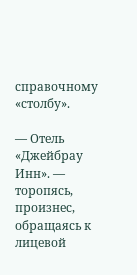справочному «столбу».

— Отель «Джейбрау Инн». — торопясь, произнес, обращаясь к лицевой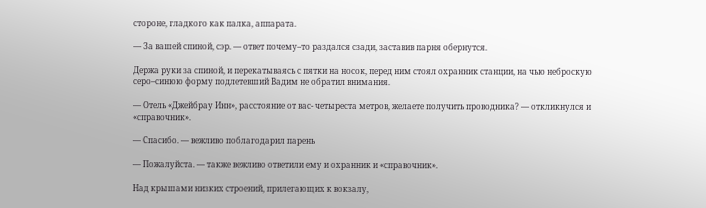стороне, гладкого как палка, аппарата.

— За вашей спиной, сэр. — ответ почему–то раздался сзади, заставив парня обернутся.

Держа руки за спиной, и перекатываясь с пятки на носок, перед ним стоял охранник станции, на чью неброскую серо–синюю форму подлетевший Вадим не обратил внимания.

— Отель «Джейбрау Инн», расстояние от вас- четыреста метров, желаете получить проводника? — откликнулся и «справочник».

— Спасибо. — вежливо поблагодарил парень

— Пожалуйста. — также вежливо ответили ему и охранник и «справочник».

Над крышами низких строений, прилегающих к вокзалу,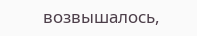возвышалось,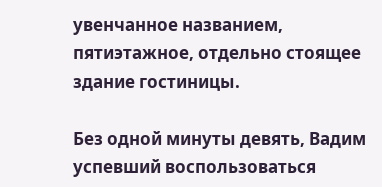увенчанное названием, пятиэтажное, отдельно стоящее здание гостиницы.

Без одной минуты девять, Вадим успевший воспользоваться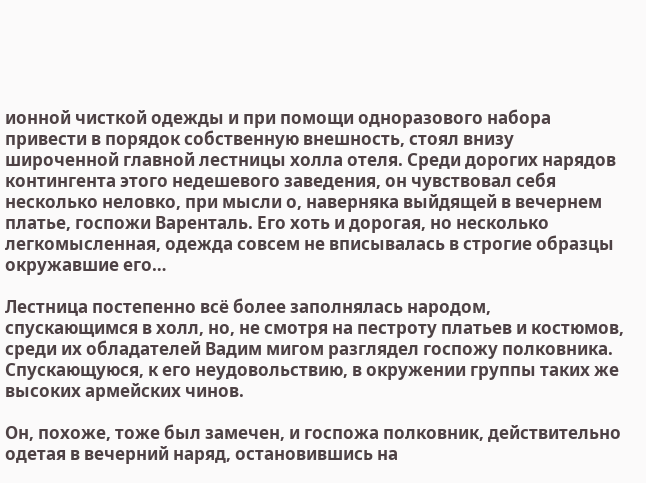ионной чисткой одежды и при помощи одноразового набора привести в порядок собственную внешность, стоял внизу широченной главной лестницы холла отеля. Среди дорогих нарядов контингента этого недешевого заведения, он чувствовал себя несколько неловко, при мысли о, наверняка выйдящей в вечернем платье, госпожи Варенталь. Его хоть и дорогая, но несколько легкомысленная, одежда совсем не вписывалась в строгие образцы окружавшие его…

Лестница постепенно всё более заполнялась народом, спускающимся в холл, но, не смотря на пестроту платьев и костюмов, среди их обладателей Вадим мигом разглядел госпожу полковника. Спускающуюся, к его неудовольствию, в окружении группы таких же высоких армейских чинов.

Он, похоже, тоже был замечен, и госпожа полковник, действительно одетая в вечерний наряд, остановившись на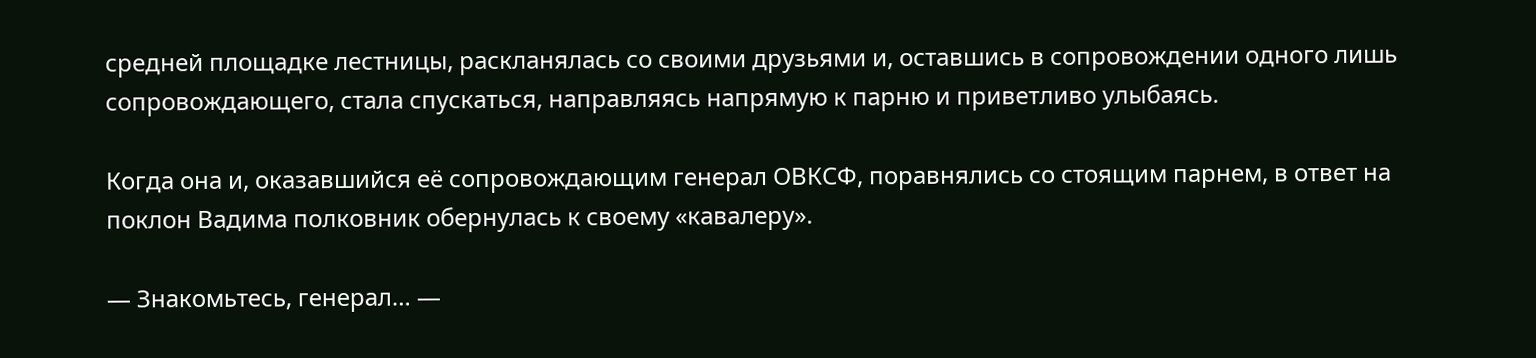средней площадке лестницы, раскланялась со своими друзьями и, оставшись в сопровождении одного лишь сопровождающего, стала спускаться, направляясь напрямую к парню и приветливо улыбаясь.

Когда она и, оказавшийся её сопровождающим генерал ОВКСФ, поравнялись со стоящим парнем, в ответ на поклон Вадима полковник обернулась к своему «кавалеру».

— Знакомьтесь, генерал… —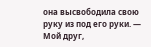она высвободила свою руку из под его руки. — Мой друг,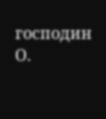господин О.